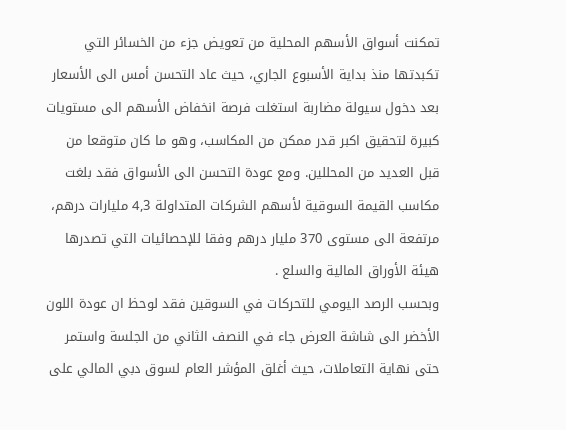تمكنت أسواق الأسهم المحلية من تعويض جزء من الخسائر التي تكبدتها منذ بداية الأسبوع الجاري، حيث عاد التحسن أمس الى الأسعار بعد دخول سيولة مضاربة استغلت فرصة انخفاض الأسهم الى مستويات كبيرة لتحقيق اكبر قدر ممكن من المكاسب، وهو ما كان متوقعا من قبل العديد من المحللين. ومع عودة التحسن الى الأسواق فقد بلغت مكاسب القيمة السوقية لأسهم الشركات المتداولة 4,3 مليارات درهم، مرتفعة الى مستوى 370 مليار درهم وفقا للإحصائيات التي تصدرها هيئة الأوراق المالية والسلع .
وبحسب الرصد اليومي للتحركات في السوقين فقد لوحظ ان عودة اللون الأخضر الى شاشة العرض جاء في النصف الثاني من الجلسة واستمر حتى نهاية التعاملات، حيث أغلق المؤشر العام لسوق دبي المالي على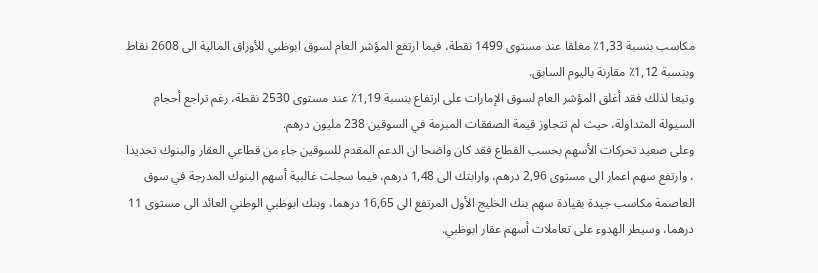مكاسب بنسبة 1,33٪ مغلقا عند مستوى 1499 نقطة، فيما ارتفع المؤشر العام لسوق ابوظبي للأوراق المالية الى 2608 نقاط وبنسبة 1,12٪ مقارنة باليوم السابق.
وتبعا لذلك فقد أغلق المؤشر العام لسوق الإمارات على ارتفاع بنسبة 1,19٪ عند مستوى 2530 نقطة، رغم تراجع أحجام السيولة المتداولة، حيث لم تتجاوز قيمة الصفقات المبرمة في السوقين 238 مليون درهم.
وعلى صعيد تحركات الأسهم بحسب القطاع فقد كان واضحا ان الدعم المقدم للسوقين جاء من قطاعي العقار والبنوك تحديدا ، وارتفع سهم اعمار الى مستوى 2,96 درهم، وارابتك الى 1,48 درهم، فيما سجلت غالبية أسهم البنوك المدرجة في سوق العاصمة مكاسب جيدة بقيادة سهم بنك الخليج الأول المرتفع الى 16,65 درهما، وبنك ابوظبي الوطني العائد الى مستوى 11 درهما، وسيطر الهدوء على تعاملات أسهم عقار ابوظبي.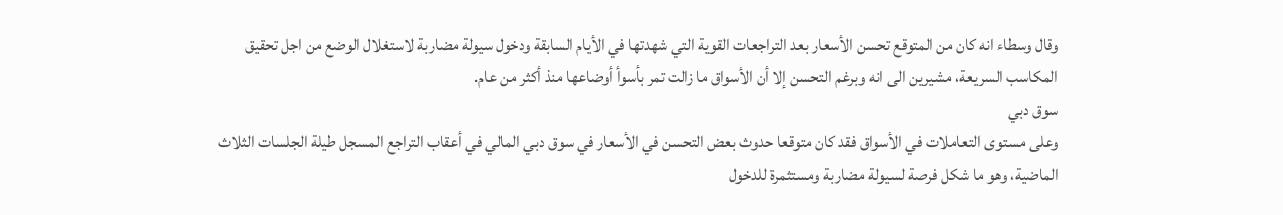وقال وسطاء انه كان من المتوقع تحسن الأسعار بعد التراجعات القوية التي شهدتها في الأيام السابقة ودخول سيولة مضاربة لاستغلال الوضع من اجل تحقيق المكاسب السريعة، مشيرين الى انه وبرغم التحسن إلا أن الأسواق ما زالت تمر بأسوأ أوضاعها منذ أكثر من عام.
سوق دبي
وعلى مستوى التعاملات في الأسواق فقد كان متوقعا حدوث بعض التحسن في الأسعار في سوق دبي المالي في أعقاب التراجع المسجل طيلة الجلسات الثلاث الماضية، وهو ما شكل فرصة لسيولة مضاربة ومستثمرة للدخول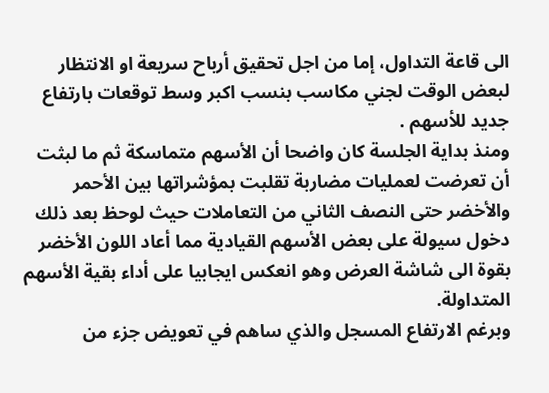الى قاعة التداول، إما من اجل تحقيق أرباح سريعة او الانتظار لبعض الوقت لجني مكاسب بنسب اكبر وسط توقعات بارتفاع جديد للأسهم .
ومنذ بداية الجلسة كان واضحا أن الأسهم متماسكة ثم ما لبثت أن تعرضت لعمليات مضاربة تقلبت بمؤشراتها بين الأحمر والأخضر حتى النصف الثاني من التعاملات حيث لوحظ بعد ذلك دخول سيولة على بعض الأسهم القيادية مما أعاد اللون الأخضر بقوة الى شاشة العرض وهو انعكس ايجابيا على أداء بقية الأسهم المتداولة.
وبرغم الارتفاع المسجل والذي ساهم في تعويض جزء من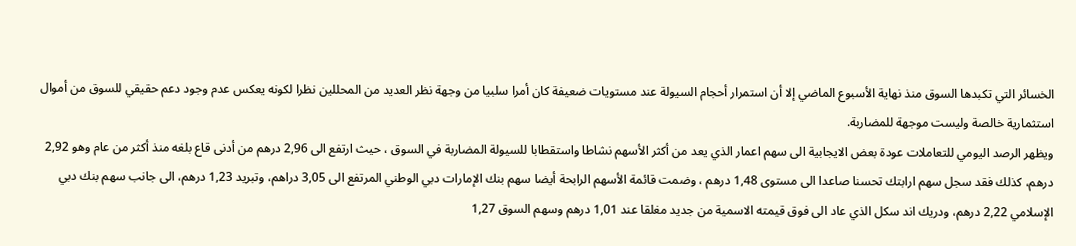الخسائر التي تكبدها السوق منذ نهاية الأسبوع الماضي إلا أن استمرار أحجام السيولة عند مستويات ضعيفة كان أمرا سلبيا من وجهة نظر العديد من المحللين نظرا لكونه يعكس عدم وجود دعم حقيقي للسوق من أموال استثمارية خالصة وليست موجهة للمضاربة.
ويظهر الرصد اليومي للتعاملات عودة بعض الايجابية الى سهم اعمار الذي يعد من أكثر الأسهم نشاطا واستقطابا للسيولة المضاربة في السوق ، حيث ارتفع الى 2,96 درهم من أدنى قاع بلغه منذ أكثر من عام وهو 2,92 درهم، كذلك فقد سجل سهم ارابتك تحسنا صاعدا الى مستوى 1,48 درهم ، وضمت قائمة الأسهم الرابحة أيضا سهم بنك الإمارات دبي الوطني المرتفع الى 3,05 دراهم، وتبريد 1,23 درهم، الى جانب سهم بنك دبي الإسلامي 2,22 درهم، ودريك اند سكل الذي عاد الى فوق قيمته الاسمية من جديد مغلقا عند 1,01 درهم وسهم السوق 1,27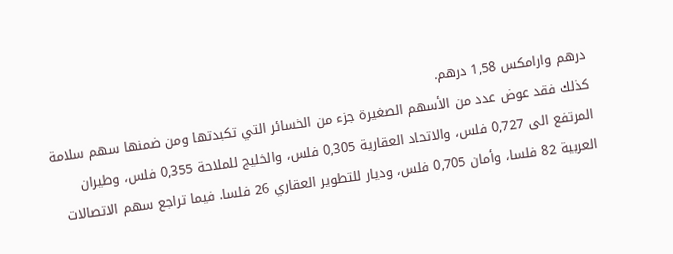درهم وارامكس 1,58 درهم.
كذلك فقد عوض عدد من الأسهم الصغيرة جزء من الخسائر التي تكبدتها ومن ضمنها سهم سلامة المرتفع الى 0,727 فلس، والاتحاد العقارية 0,305 فلس، والخليج للملاحة 0,355 فلس، وطيران العربية 82 فلسا، وأمان 0,705 فلس، وديار للتطوير العقاري 26 فلسا. فيما تراجع سهم الاتصالات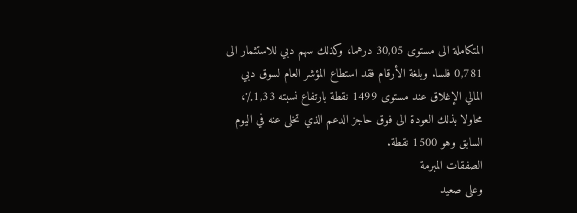المتكاملة الى مستوى 30,05 درهما، وكذلك سهم دبي للاستثمار الى 0,781 فلسا. وبلغة الأرقام فقد استطاع المؤشر العام لسوق دبي المالي الإغلاق عند مستوى 1499 نقطة بارتفاع نسبته 1,33٪، محاولا بذلك العودة الى فوق حاجز الدعم الذي تخلى عنه في اليوم السابق وهو 1500 نقطة.
الصفقات المبرمة
وعلى صعيد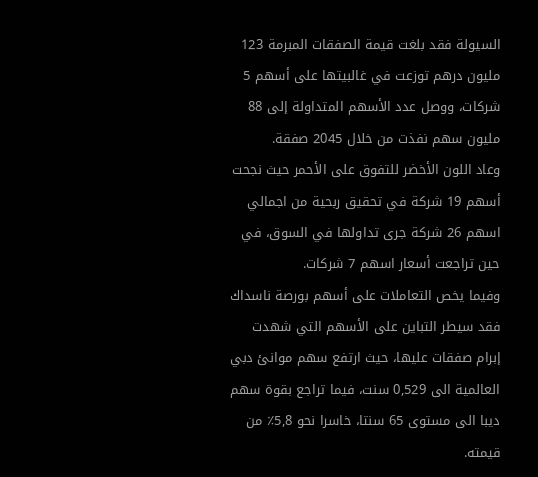السيولة فقد بلغت قيمة الصفقات المبرمة 123 مليون درهم توزعت في غالبيتها على أسهم 5 شركات، ووصل عدد الأسهم المتداولة إلى 88 مليون سهم نفذت من خلال 2045 صفقة.
وعاد اللون الأخضر للتفوق على الأحمر حيث نجحت أسهم 19 شركة في تحقيق ربحية من اجمالي اسهم 26 شركة جرى تداولها في السوق، في حين تراجعت أسعار اسهم 7 شركات.
وفيما يخص التعاملات على أسهم بورصة ناسداك فقد سيطر التباين على الأسهم التي شهدت إبرام صفقات عليها، حيث ارتفع سهم موانئ دبي العالمية الى 0,529 سنت، فيما تراجع بقوة سهم ديبا الى مستوى 65 سنتا، خاسرا نحو 5,8٪ من قيمته.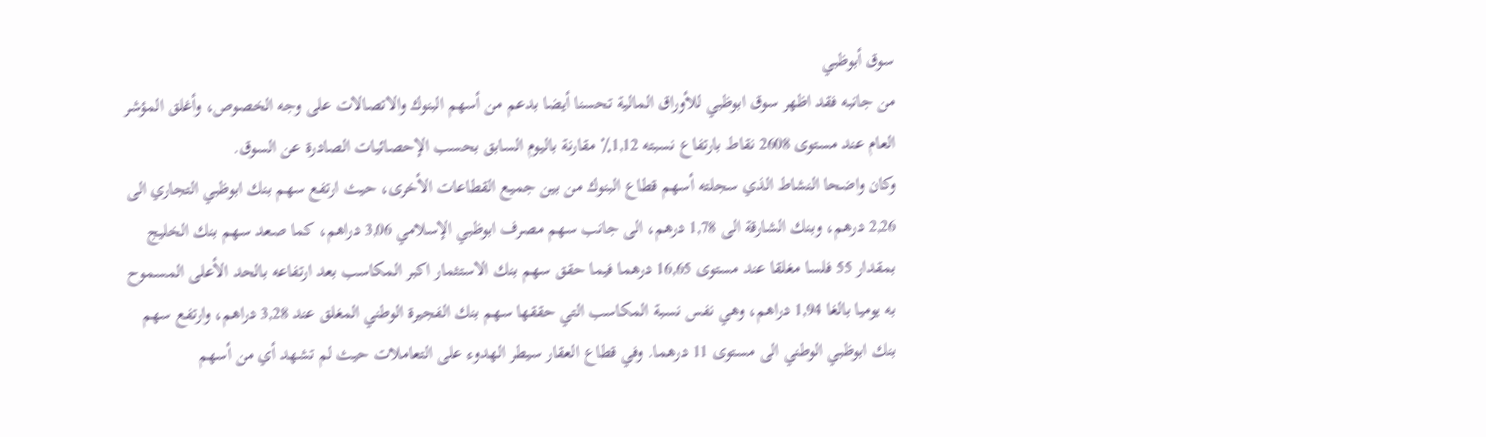سوق أبوظبي
من جانبه فقد اظهر سوق ابوظبي للأوراق المالية تحسنا أيضا بدعم من أسهم البنوك والاتصالات على وجه الخصوص، وأغلق المؤشر العام عند مستوى 2608 نقاط بارتفاع نسبته 1,12٪ مقارنة باليوم السابق بحسب الإحصائيات الصادرة عن السوق.
وكان واضحا النشاط الذي سجلته أسهم قطاع البنوك من بين جميع القطاعات الأخرى، حيث ارتفع سهم بنك ابوظبي التجاري الى 2,26 درهم، وبنك الشارقة الى 1,78 درهم، الى جانب سهم مصرف ابوظبي الإسلامي 3,06 دراهم، كما صعد سهم بنك الخليج بمقدار 55 فلسا مغلقا عند مستوى 16,65 درهما فيما حقق سهم بنك الاستثمار اكبر المكاسب بعد ارتفاعه بالحد الأعلى المسموح به يوميا بالغا 1,94 دراهم، وهي نفس نسبة المكاسب التي حققها سهم بنك الفجيرة الوطني المغلق عند 3,28 دراهم، وارتفع سهم بنك ابوظبي الوطني الى مستوى 11 درهما. وفي قطاع العقار سيطر الهدوء على التعاملات حيث لم تشهد أي من أسهم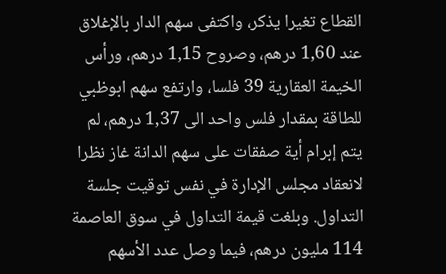القطاع تغيرا يذكر، واكتفى سهم الدار بالإغلاق عند 1,60 درهم، وصروح 1,15 درهم، ورأس الخيمة العقارية 39 فلسا، وارتفع سهم ابوظبي للطاقة بمقدار فلس واحد الى 1,37 درهم، لم يتم إبرام أية صفقات على سهم الدانة غاز نظرا لانعقاد مجلس الإدارة في نفس توقيت جلسة التداول. وبلغت قيمة التداول في سوق العاصمة 114 مليون درهم، فيما وصل عدد الأسهم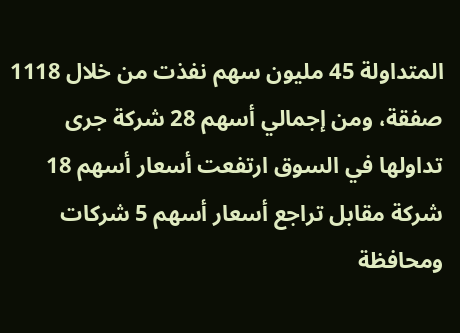المتداولة 45 مليون سهم نفذت من خلال 1118 صفقة، ومن إجمالي أسهم 28 شركة جرى تداولها في السوق ارتفعت أسعار أسهم 18 شركة مقابل تراجع أسعار أسهم 5 شركات ومحافظة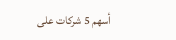أسهم 5 شركات على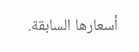أسعارها السابقة.